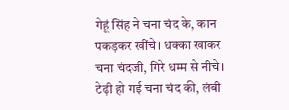गेहूं सिंह ने चना चंद के, कान पकड़कर खींचे। धक्का खाकर चना चंदजी, गिरे धम्म से नीचे। टेढ़ी हो गई चना चंद की, लंबी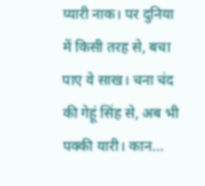प्यारी नाक। पर दुनिया में किसी तरह से, बचा पाए वे साख। चना चंद की गेहूं सिंह से, अब भी पक्की यारी। कान...